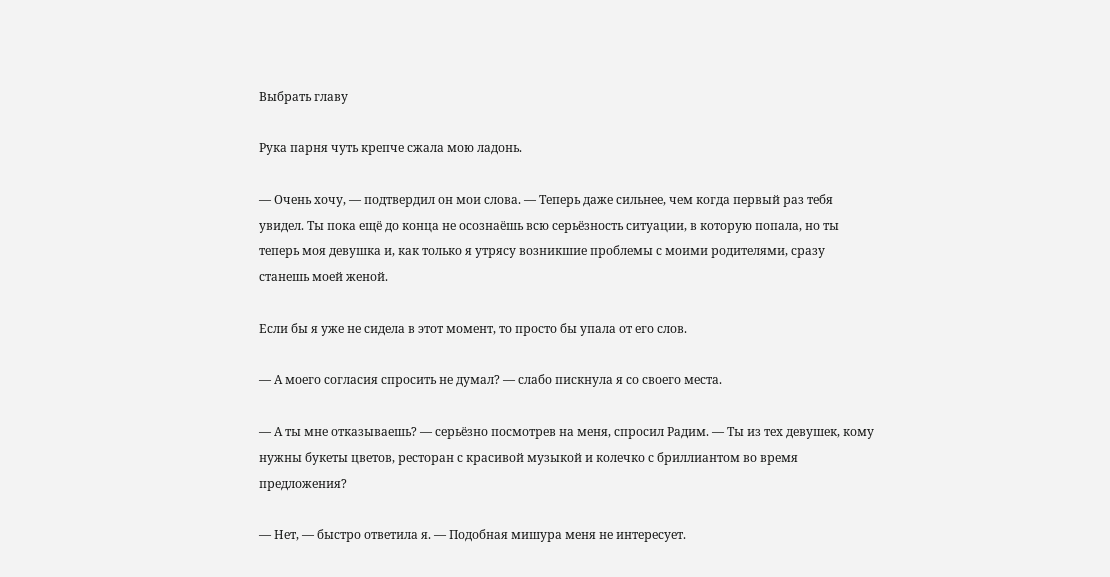Выбрать главу

Рука парня чуть крепче сжала мою ладонь.

— Очень хочу, — подтвердил он мои слова. — Теперь даже сильнее, чем когда первый раз тебя увидел. Ты пока ещё до конца не осознаёшь всю серьёзность ситуации, в которую попала, но ты теперь моя девушка и, как только я утрясу возникшие проблемы с моими родителями, сразу станешь моей женой.

Если бы я уже не сидела в этот момент, то просто бы упала от его слов.

— А моего согласия спросить не думал? — слабо пискнула я со своего места.

— А ты мне отказываешь? — серьёзно посмотрев на меня, спросил Радим. — Ты из тех девушек, кому нужны букеты цветов, ресторан с красивой музыкой и колечко с бриллиантом во время предложения?

— Нет, — быстро ответила я. — Подобная мишура меня не интересует.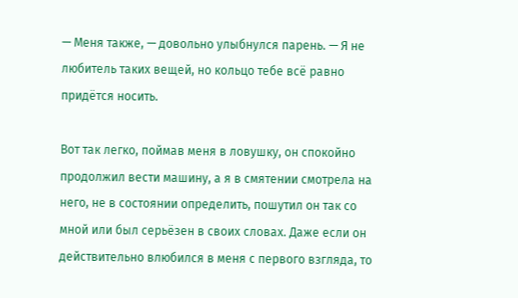— Меня также, — довольно улыбнулся парень. — Я не любитель таких вещей, но кольцо тебе всё равно придётся носить.

Вот так легко, поймав меня в ловушку, он спокойно продолжил вести машину, а я в смятении смотрела на него, не в состоянии определить, пошутил он так со мной или был серьёзен в своих словах. Даже если он действительно влюбился в меня с первого взгляда, то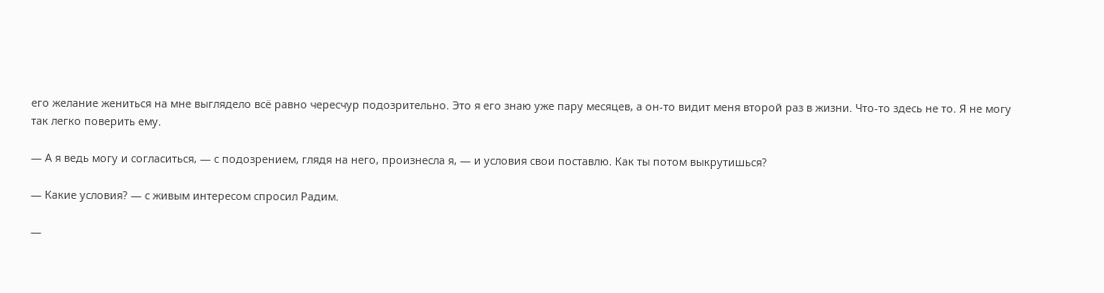его желание жениться на мне выглядело всё равно чересчур подозрительно. Это я его знаю уже пару месяцев, а он-то видит меня второй раз в жизни. Что-то здесь не то. Я не могу так легко поверить ему.

— А я ведь могу и согласиться, — с подозрением, глядя на него, произнесла я, — и условия свои поставлю. Как ты потом выкрутишься?

— Какие условия? — с живым интересом спросил Радим.

—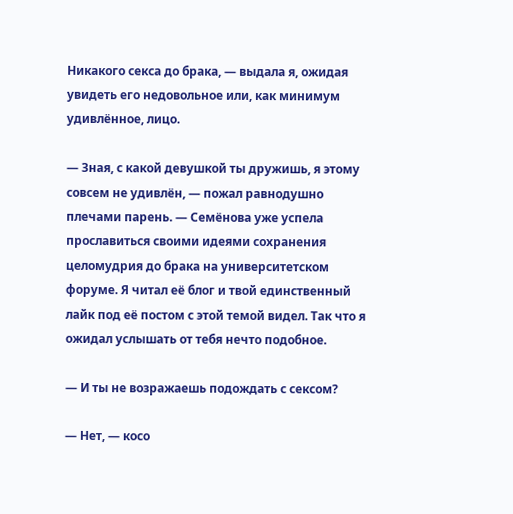Никакого секса до брака, — выдала я, ожидая увидеть его недовольное или, как минимум удивлённое, лицо.

— Зная, с какой девушкой ты дружишь, я этому совсем не удивлён, — пожал равнодушно плечами парень. — Семёнова уже успела прославиться своими идеями сохранения целомудрия до брака на университетском форуме. Я читал её блог и твой единственный лайк под её постом с этой темой видел. Так что я ожидал услышать от тебя нечто подобное.

— И ты не возражаешь подождать с сексом?

— Нет, — косо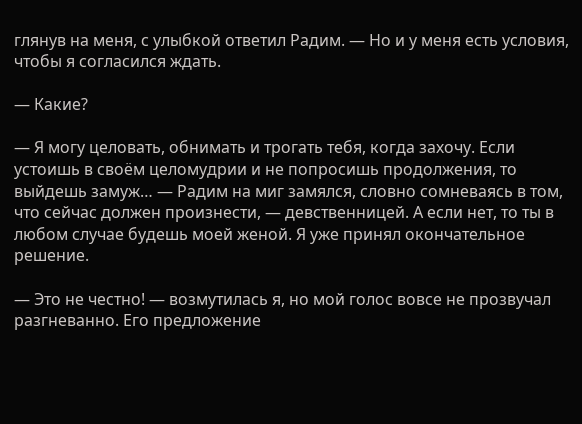глянув на меня, с улыбкой ответил Радим. — Но и у меня есть условия, чтобы я согласился ждать.

— Какие?

— Я могу целовать, обнимать и трогать тебя, когда захочу. Если устоишь в своём целомудрии и не попросишь продолжения, то выйдешь замуж… — Радим на миг замялся, словно сомневаясь в том, что сейчас должен произнести, — девственницей. А если нет, то ты в любом случае будешь моей женой. Я уже принял окончательное решение.

— Это не честно! — возмутилась я, но мой голос вовсе не прозвучал разгневанно. Его предложение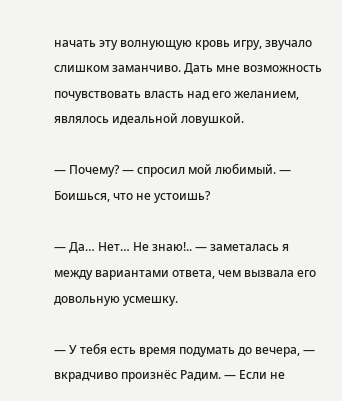начать эту волнующую кровь игру, звучало слишком заманчиво. Дать мне возможность почувствовать власть над его желанием, являлось идеальной ловушкой.

— Почему? — спросил мой любимый. — Боишься, что не устоишь?

— Да… Нет… Не знаю!.. — заметалась я между вариантами ответа, чем вызвала его довольную усмешку.

— У тебя есть время подумать до вечера, — вкрадчиво произнёс Радим. — Если не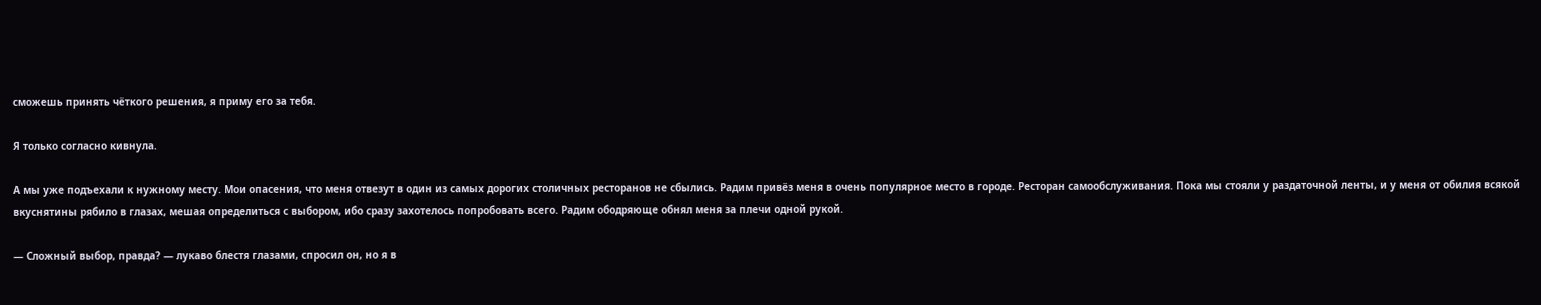сможешь принять чёткого решения, я приму его за тебя.

Я только согласно кивнула.

А мы уже подъехали к нужному месту. Мои опасения, что меня отвезут в один из самых дорогих столичных ресторанов не сбылись. Радим привёз меня в очень популярное место в городе. Ресторан самообслуживания. Пока мы стояли у раздаточной ленты, и у меня от обилия всякой вкуснятины рябило в глазах, мешая определиться с выбором, ибо сразу захотелось попробовать всего. Радим ободряюще обнял меня за плечи одной рукой.

— Сложный выбор, правда? — лукаво блестя глазами, спросил он, но я в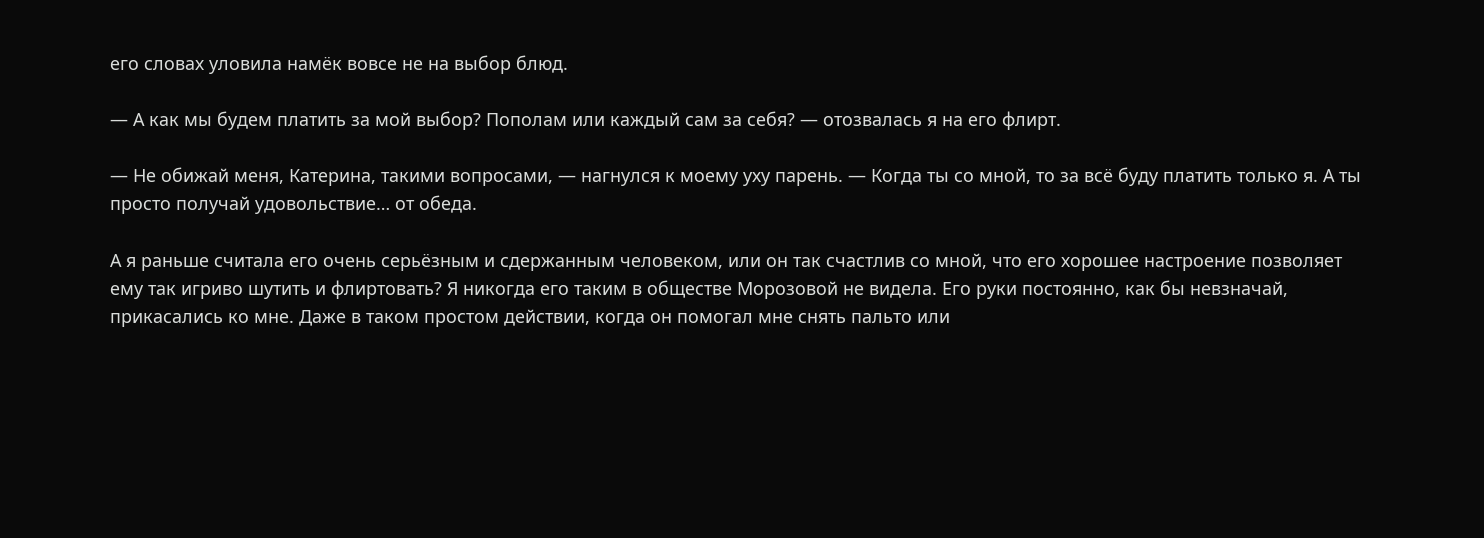его словах уловила намёк вовсе не на выбор блюд.

— А как мы будем платить за мой выбор? Пополам или каждый сам за себя? — отозвалась я на его флирт.

— Не обижай меня, Катерина, такими вопросами, — нагнулся к моему уху парень. — Когда ты со мной, то за всё буду платить только я. А ты просто получай удовольствие… от обеда.

А я раньше считала его очень серьёзным и сдержанным человеком, или он так счастлив со мной, что его хорошее настроение позволяет ему так игриво шутить и флиртовать? Я никогда его таким в обществе Морозовой не видела. Его руки постоянно, как бы невзначай, прикасались ко мне. Даже в таком простом действии, когда он помогал мне снять пальто или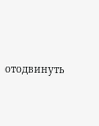отодвинуть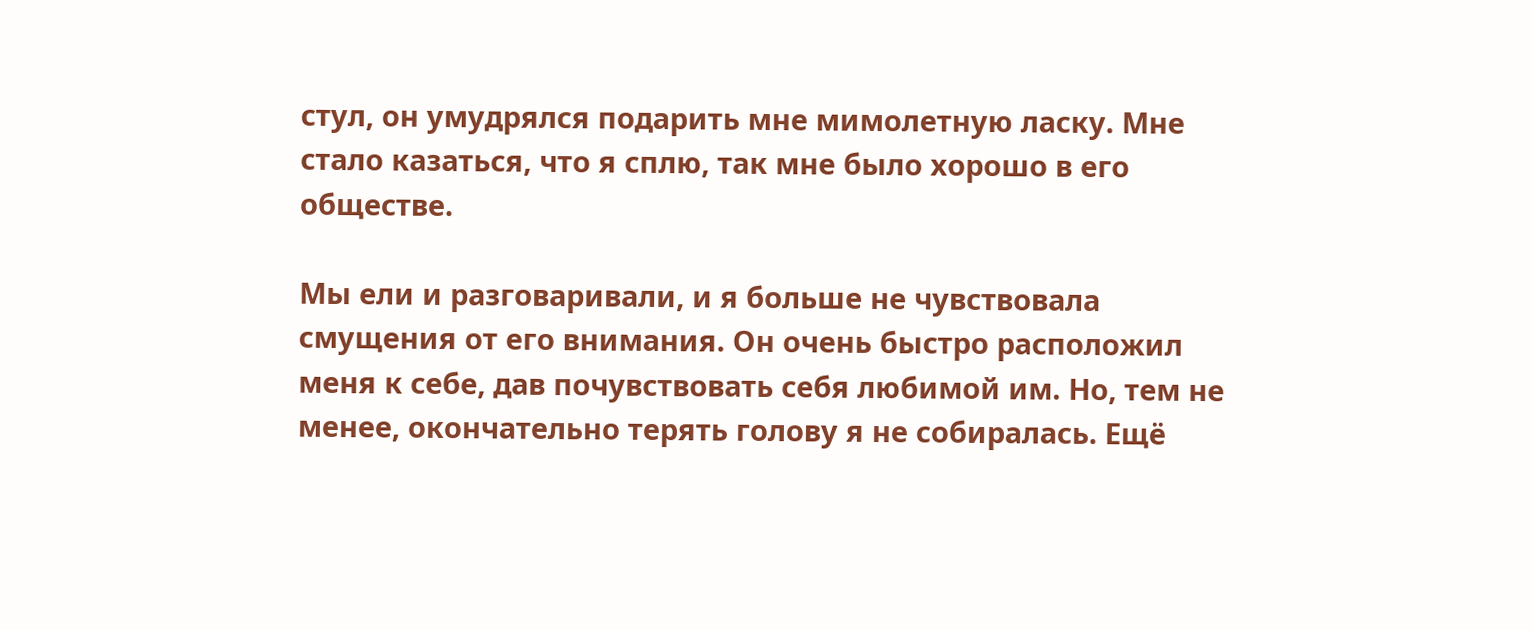стул, он умудрялся подарить мне мимолетную ласку. Мне стало казаться, что я сплю, так мне было хорошо в его обществе.

Мы ели и разговаривали, и я больше не чувствовала смущения от его внимания. Он очень быстро расположил меня к себе, дав почувствовать себя любимой им. Но, тем не менее, окончательно терять голову я не собиралась. Ещё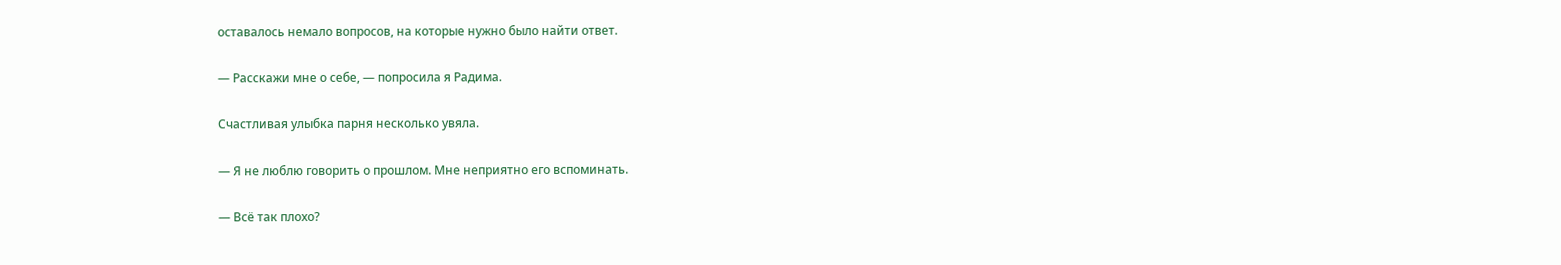оставалось немало вопросов, на которые нужно было найти ответ.

— Расскажи мне о себе, — попросила я Радима.

Счастливая улыбка парня несколько увяла.

— Я не люблю говорить о прошлом. Мне неприятно его вспоминать.

— Всё так плохо?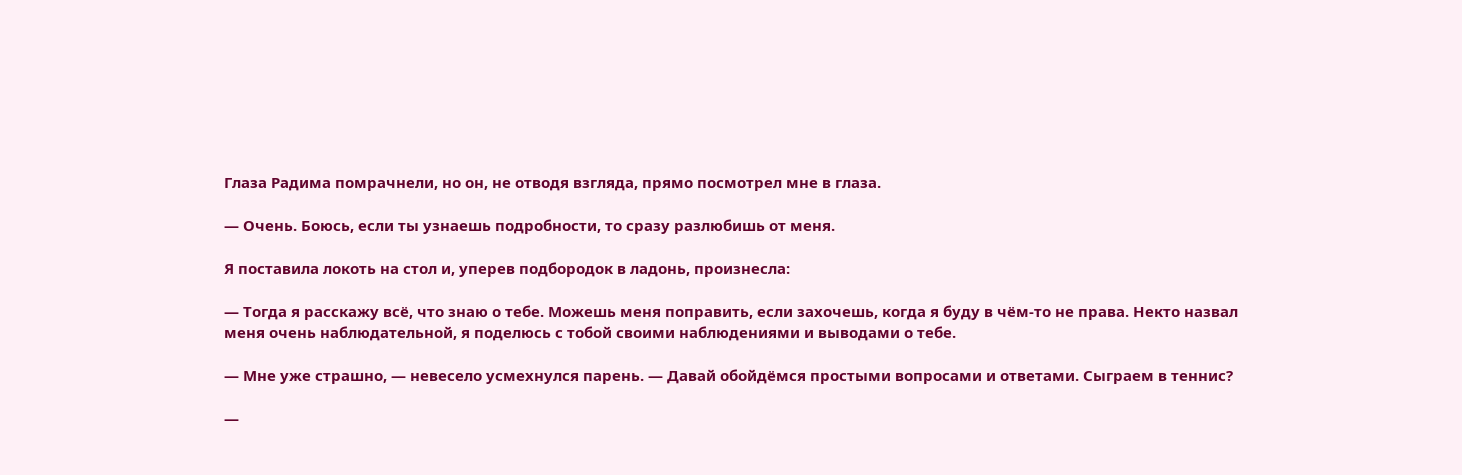Глаза Радима помрачнели, но он, не отводя взгляда, прямо посмотрел мне в глаза.

— Очень. Боюсь, если ты узнаешь подробности, то сразу разлюбишь от меня.

Я поставила локоть на стол и, уперев подбородок в ладонь, произнесла:

— Тогда я расскажу всё, что знаю о тебе. Можешь меня поправить, если захочешь, когда я буду в чём-то не права. Некто назвал меня очень наблюдательной, я поделюсь с тобой своими наблюдениями и выводами о тебе.

— Мне уже страшно, — невесело усмехнулся парень. — Давай обойдёмся простыми вопросами и ответами. Сыграем в теннис?

—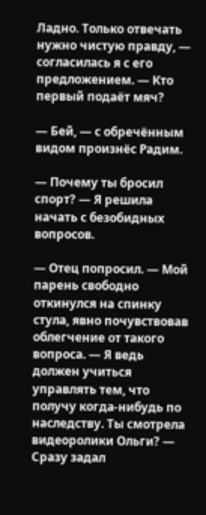Ладно. Только отвечать нужно чистую правду, — согласилась я с его предложением. — Кто первый подаёт мяч?

— Бей, — с обречённым видом произнёс Радим.

— Почему ты бросил спорт? — Я решила начать с безобидных вопросов.

— Отец попросил. — Мой парень свободно откинулся на спинку стула, явно почувствовав облегчение от такого вопроса. — Я ведь должен учиться управлять тем, что получу когда-нибудь по наследству. Ты смотрела видеоролики Ольги? — Сразу задал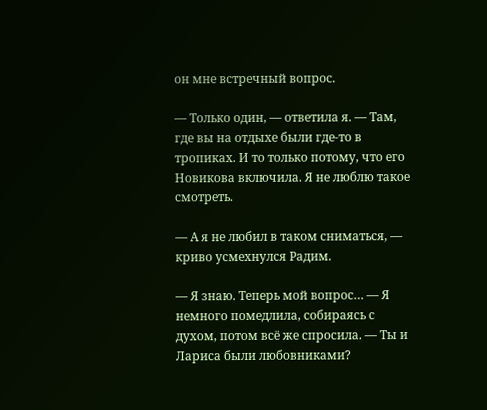он мне встречный вопрос.

— Только один, — ответила я. — Там, где вы на отдыхе были где-то в тропиках. И то только потому, что его Новикова включила. Я не люблю такое смотреть.

— А я не любил в таком сниматься, — криво усмехнулся Радим.

— Я знаю. Теперь мой вопрос… — Я немного помедлила, собираясь с духом, потом всё же спросила. — Ты и Лариса были любовниками?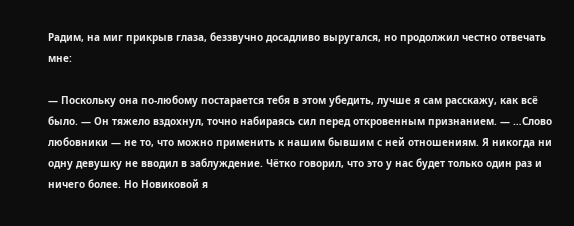Радим, на миг прикрыв глаза, беззвучно досадливо выругался, но продолжил честно отвечать мне:

— Поскольку она по-любому постарается тебя в этом убедить, лучше я сам расскажу, как всё было. — Он тяжело вздохнул, точно набираясь сил перед откровенным признанием. — …Слово любовники — не то, что можно применить к нашим бывшим с ней отношениям. Я никогда ни одну девушку не вводил в заблуждение. Чётко говорил, что это у нас будет только один раз и ничего более. Но Новиковой я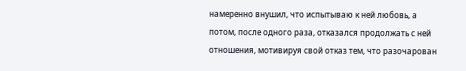намеренно внушил, что испытываю к ней любовь, а потом, после одного раза, отказался продолжать с ней отношения, мотивируя свой отказ тем, что разочарован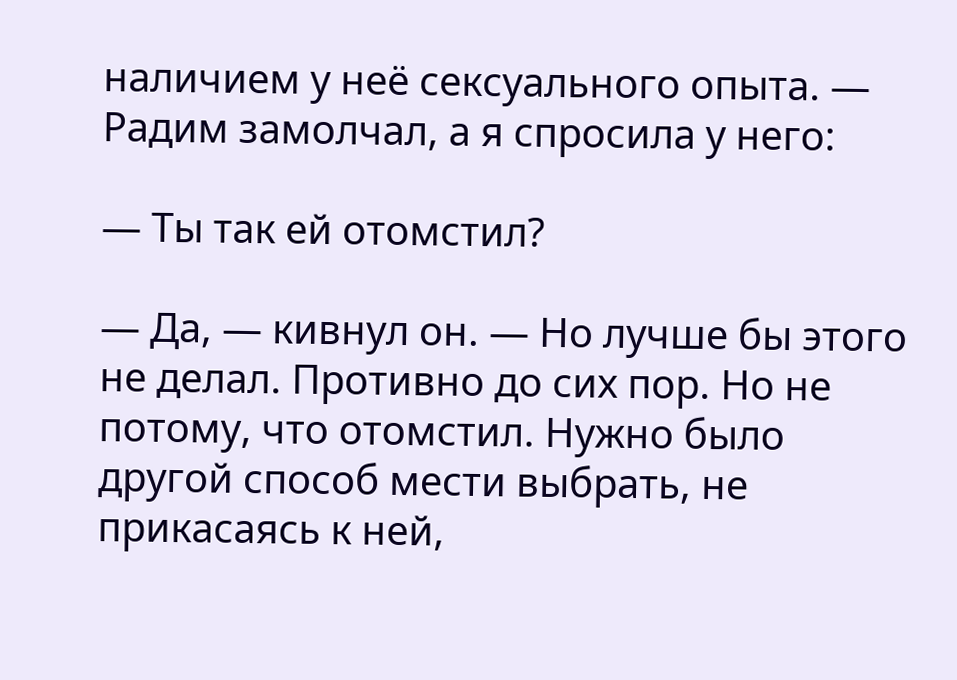наличием у неё сексуального опыта. — Радим замолчал, а я спросила у него:

— Ты так ей отомстил?

— Да, — кивнул он. — Но лучше бы этого не делал. Противно до сих пор. Но не потому, что отомстил. Нужно было другой способ мести выбрать, не прикасаясь к ней,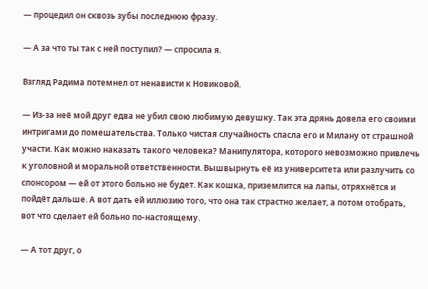— процедил он сквозь зубы последнюю фразу.

— А за что ты так с ней поступил? — спросила я.

Взгляд Радима потемнел от ненависти к Новиковой.

— Из-за неё мой друг едва не убил свою любимую девушку. Так эта дрянь довела его своими интригами до помешательства. Только чистая случайность спасла его и Милану от страшной участи. Как можно наказать такого человека? Манипулятора, которого невозможно привлечь к уголовной и моральной ответственности. Вышвырнуть её из университета или разлучить со спонсором — ей от этого больно не будет. Как кошка, приземлится на лапы, отряхнётся и пойдёт дальше. А вот дать ей иллюзию того, что она так страстно желает, а потом отобрать, вот что сделает ей больно по-настоящему.

— А тот друг, о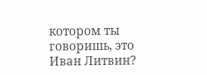котором ты говоришь, это Иван Литвин?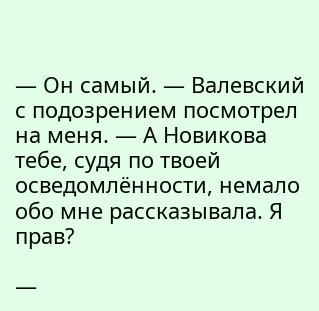— Он самый. — Валевский с подозрением посмотрел на меня. — А Новикова тебе, судя по твоей осведомлённости, немало обо мне рассказывала. Я прав?

—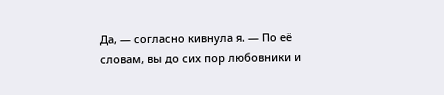Да, — согласно кивнула я. — По её словам, вы до сих пор любовники и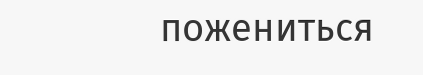пожениться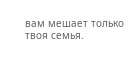вам мешает только твоя семья.